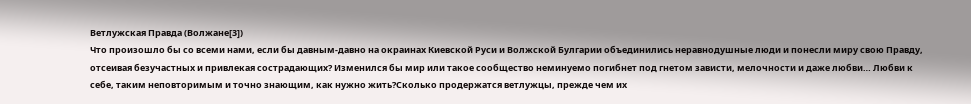Ветлужская Правда (Волжане[3])
Что произошло бы со всеми нами, если бы давным-давно на окраинах Киевской Руси и Волжской Булгарии объединились неравнодушные люди и понесли миру свою Правду, отсеивая безучастных и привлекая сострадающих? Изменился бы мир или такое сообщество неминуемо погибнет под гнетом зависти, мелочности и даже любви… Любви к себе, таким неповторимым и точно знающим, как нужно жить?Сколько продержатся ветлужцы, прежде чем их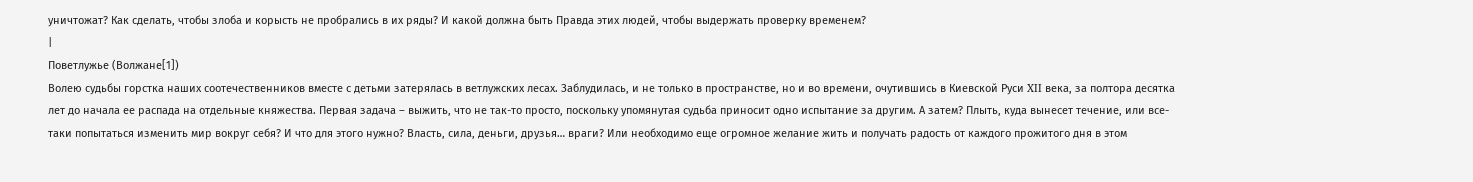уничтожат? Как сделать, чтобы злоба и корысть не пробрались в их ряды? И какой должна быть Правда этих людей, чтобы выдержать проверку временем?
|
Поветлужье (Волжане[1])
Волею судьбы горстка наших соотечественников вместе с детьми затерялась в ветлужских лесах. Заблудилась, и не только в пространстве, но и во времени, очутившись в Киевской Руси XII века, за полтора десятка лет до начала ее распада на отдельные княжества. Первая задача – выжить, что не так-то просто, поскольку упомянутая судьба приносит одно испытание за другим. А затем? Плыть, куда вынесет течение, или все-таки попытаться изменить мир вокруг себя? И что для этого нужно? Власть, сила, деньги, друзья… враги? Или необходимо еще огромное желание жить и получать радость от каждого прожитого дня в этом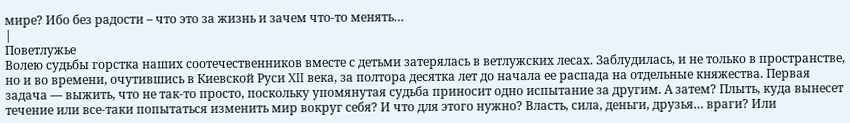мире? Ибо без радости – что это за жизнь и зачем что-то менять…
|
Поветлужье
Волею судьбы горстка наших соотечественников вместе с детьми затерялась в ветлужских лесах. Заблудилась, и не только в пространстве, но и во времени, очутившись в Киевской Руси XII века, за полтора десятка лет до начала ее распада на отдельные княжества. Первая задача — выжить, что не так-то просто, поскольку упомянутая судьба приносит одно испытание за другим. А затем? Плыть, куда вынесет течение или все-таки попытаться изменить мир вокруг себя? И что для этого нужно? Власть, сила, деньги, друзья… враги? Или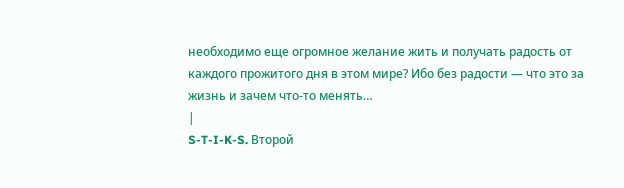необходимо еще огромное желание жить и получать радость от каждого прожитого дня в этом мире? Ибо без радости — что это за жизнь и зачем что-то менять…
|
S-T-I-K-S. Второй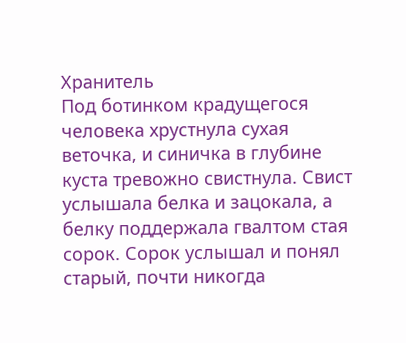Хранитель
Под ботинком крадущегося человека хрустнула сухая веточка, и синичка в глубине куста тревожно свистнула. Свист услышала белка и зацокала, а белку поддержала гвалтом стая сорок. Сорок услышал и понял старый, почти никогда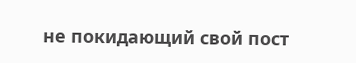не покидающий свой пост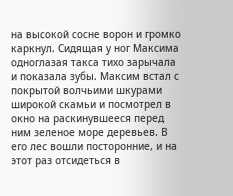на высокой сосне ворон и громко каркнул. Сидящая у ног Максима одноглазая такса тихо зарычала и показала зубы. Максим встал с покрытой волчьими шкурами широкой скамьи и посмотрел в окно на раскинувшееся перед ним зеленое море деревьев. В его лес вошли посторонние, и на этот раз отсидеться в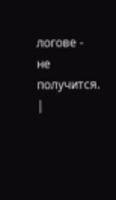логове - не получится.
|